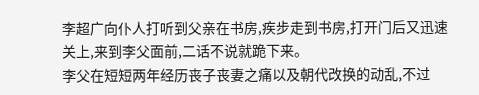李超广向仆人打听到父亲在书房,疾步走到书房,打开门后又迅速关上,来到李父面前,二话不说就跪下来。
李父在短短两年经历丧子丧妻之痛以及朝代改换的动乱,不过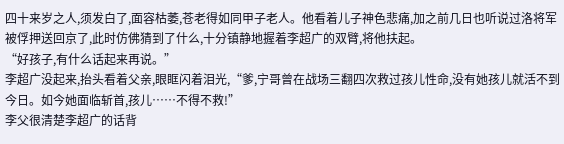四十来岁之人,须发白了,面容枯萎,苍老得如同甲子老人。他看着儿子神色悲痛,加之前几日也听说过洛将军被俘押送回京了,此时仿佛猜到了什么,十分镇静地握着李超广的双臂,将他扶起。
“好孩子,有什么话起来再说。”
李超广没起来,抬头看着父亲,眼眶闪着泪光,“爹,宁哥曾在战场三翻四次救过孩儿性命,没有她孩儿就活不到今日。如今她面临斩首,孩儿……不得不救!”
李父很清楚李超广的话背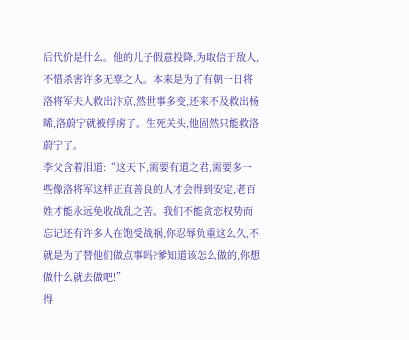后代价是什么。他的儿子假意投降,为取信于敌人,不惜杀害许多无辜之人。本来是为了有朝一日将洛将军夫人救出汴京,然世事多变,还来不及救出杨晞,洛蔚宁就被俘虏了。生死关头,他固然只能救洛蔚宁了。
李父含着泪道:“这天下,需要有道之君,需要多一些像洛将军这样正直善良的人才会得到安定,老百姓才能永远免收战乱之苦。我们不能贪恋权势而忘记还有许多人在饱受战祸,你忍辱负重这么久,不就是为了替他们做点事吗?爹知道该怎么做的,你想做什么就去做吧!”
得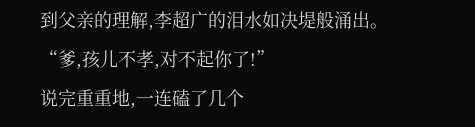到父亲的理解,李超广的泪水如决堤般涌出。
“爹,孩儿不孝,对不起你了!”
说完重重地,一连磕了几个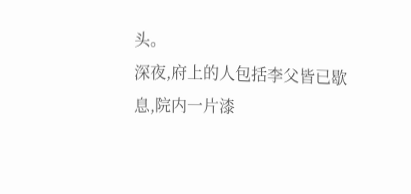头。
深夜,府上的人包括李父皆已歇息,院内一片漆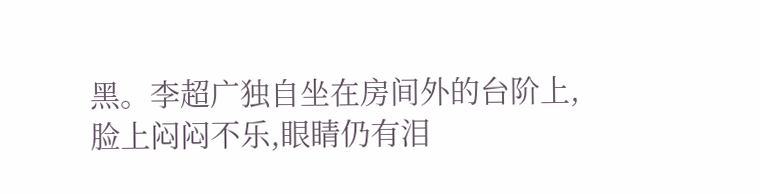黑。李超广独自坐在房间外的台阶上,脸上闷闷不乐,眼睛仍有泪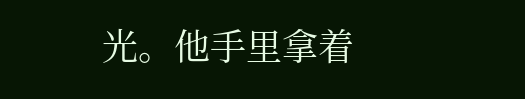光。他手里拿着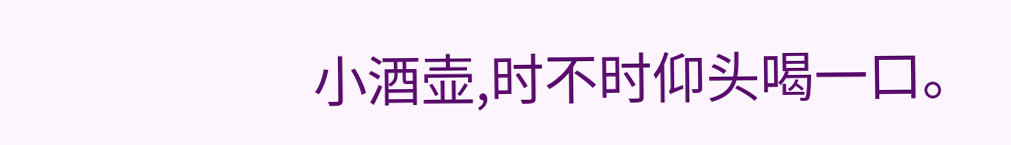小酒壶,时不时仰头喝一口。